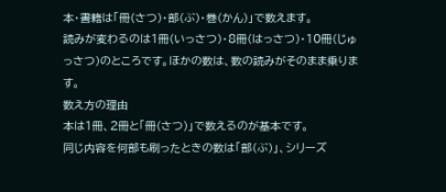本・書籍は「冊(さつ)・部(ぶ)・巻(かん)」で数えます。
読みが変わるのは1冊(いっさつ)・8冊(はっさつ)・10冊(じゅっさつ)のところです。ほかの数は、数の読みがそのまま乗ります。
数え方の理由
本は1冊、2冊と「冊(さつ)」で数えるのが基本です。
同じ内容を何部も刷ったときの数は「部(ぶ)」、シリーズ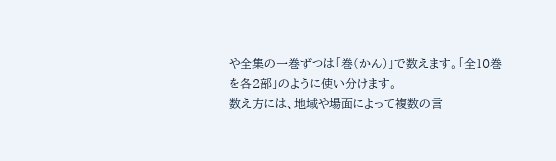や全集の一巻ずつは「巻(かん)」で数えます。「全10巻を各2部」のように使い分けます。
数え方には、地域や場面によって複数の言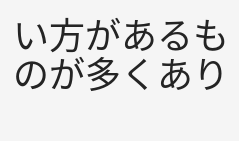い方があるものが多くあり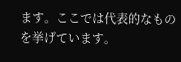ます。ここでは代表的なものを挙げています。